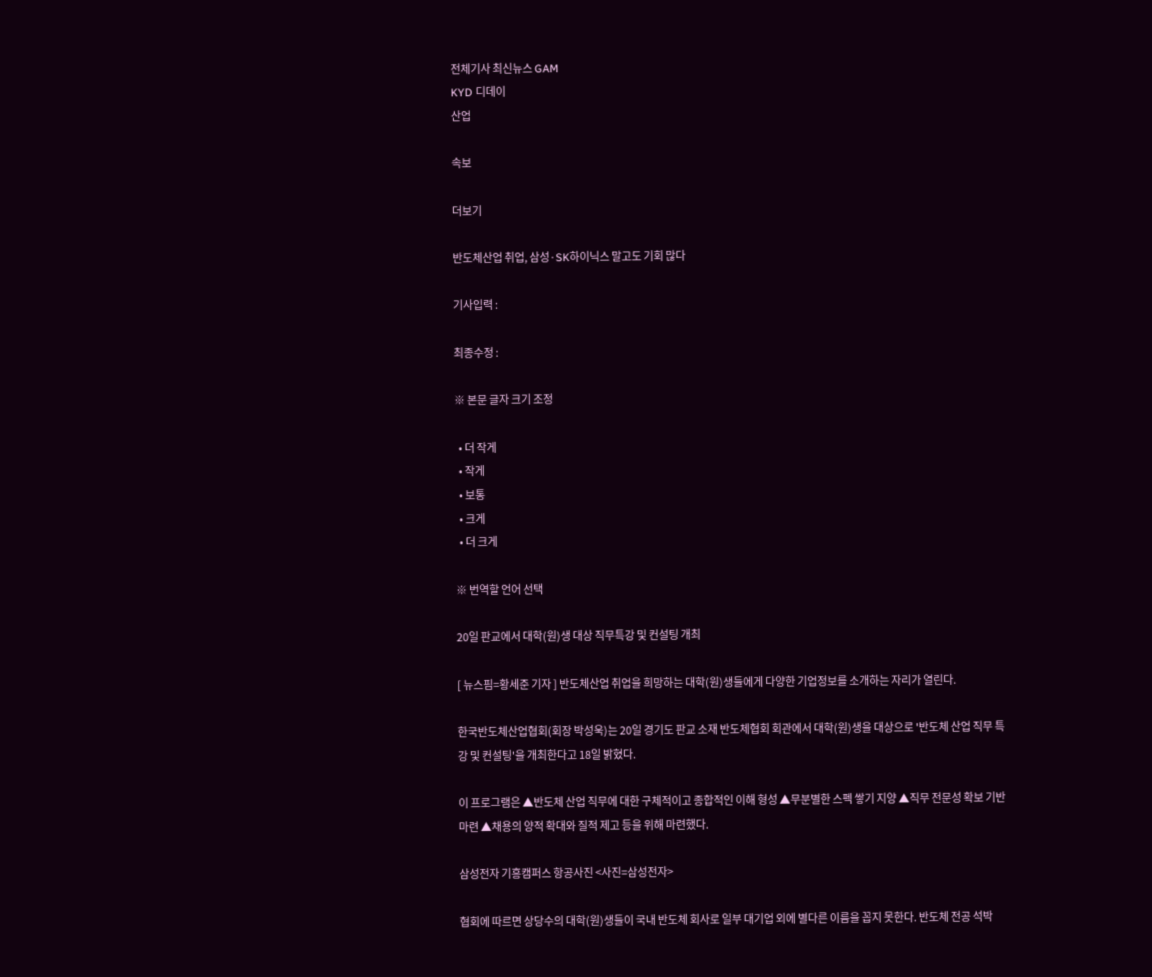전체기사 최신뉴스 GAM
KYD 디데이
산업

속보

더보기

반도체산업 취업, 삼성·SK하이닉스 말고도 기회 많다

기사입력 :

최종수정 :

※ 본문 글자 크기 조정

  • 더 작게
  • 작게
  • 보통
  • 크게
  • 더 크게

※ 번역할 언어 선택

20일 판교에서 대학(원)생 대상 직무특강 및 컨설팅 개최

[ 뉴스핌=황세준 기자 ] 반도체산업 취업을 희망하는 대학(원)생들에게 다양한 기업정보를 소개하는 자리가 열린다.

한국반도체산업협회(회장 박성욱)는 20일 경기도 판교 소재 반도체협회 회관에서 대학(원)생을 대상으로 '반도체 산업 직무 특강 및 컨설팅'을 개최한다고 18일 밝혔다.

이 프로그램은 ▲반도체 산업 직무에 대한 구체적이고 종합적인 이해 형성 ▲무분별한 스펙 쌓기 지양 ▲직무 전문성 확보 기반 마련 ▲채용의 양적 확대와 질적 제고 등을 위해 마련했다.

삼성전자 기흥캠퍼스 항공사진 <사진=삼성전자>

협회에 따르면 상당수의 대학(원)생들이 국내 반도체 회사로 일부 대기업 외에 별다른 이름을 꼽지 못한다. 반도체 전공 석박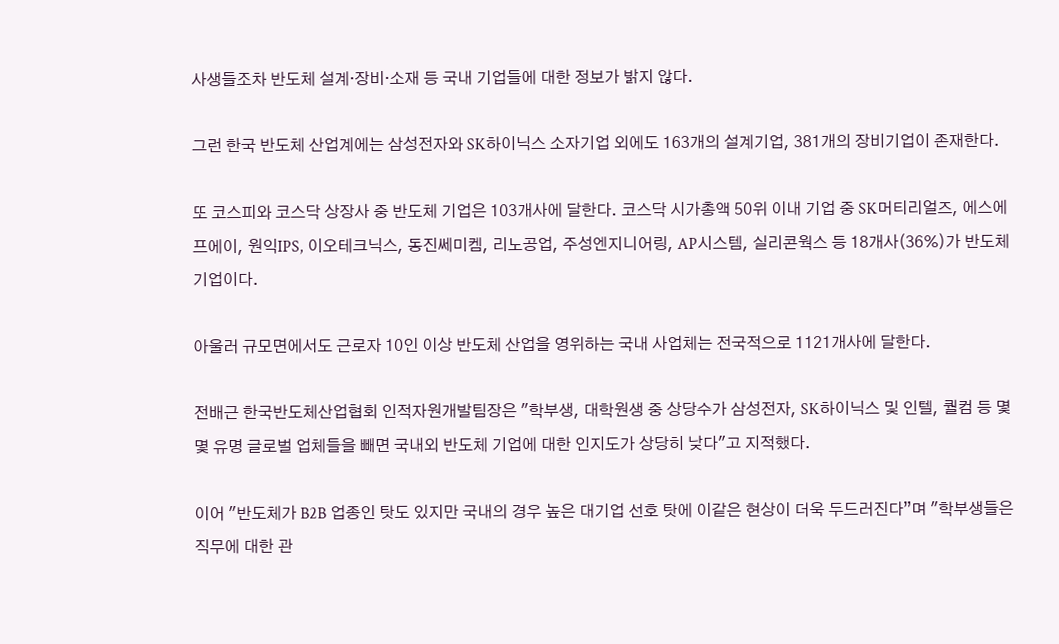사생들조차 반도체 설계·장비·소재 등 국내 기업들에 대한 정보가 밝지 않다.

그런 한국 반도체 산업계에는 삼성전자와 SK하이닉스 소자기업 외에도 163개의 설계기업, 381개의 장비기업이 존재한다.

또 코스피와 코스닥 상장사 중 반도체 기업은 103개사에 달한다. 코스닥 시가총액 50위 이내 기업 중 SK머티리얼즈, 에스에프에이, 원익IPS, 이오테크닉스, 동진쎄미켐, 리노공업, 주성엔지니어링, AP시스템, 실리콘웍스 등 18개사(36%)가 반도체 기업이다.

아울러 규모면에서도 근로자 10인 이상 반도체 산업을 영위하는 국내 사업체는 전국적으로 1121개사에 달한다.

전배근 한국반도체산업협회 인적자원개발팀장은 "학부생, 대학원생 중 상당수가 삼성전자, SK하이닉스 및 인텔, 퀄컴 등 몇몇 유명 글로벌 업체들을 빼면 국내외 반도체 기업에 대한 인지도가 상당히 낮다"고 지적했다.

이어 "반도체가 B2B 업종인 탓도 있지만 국내의 경우 높은 대기업 선호 탓에 이같은 현상이 더욱 두드러진다”며 "학부생들은 직무에 대한 관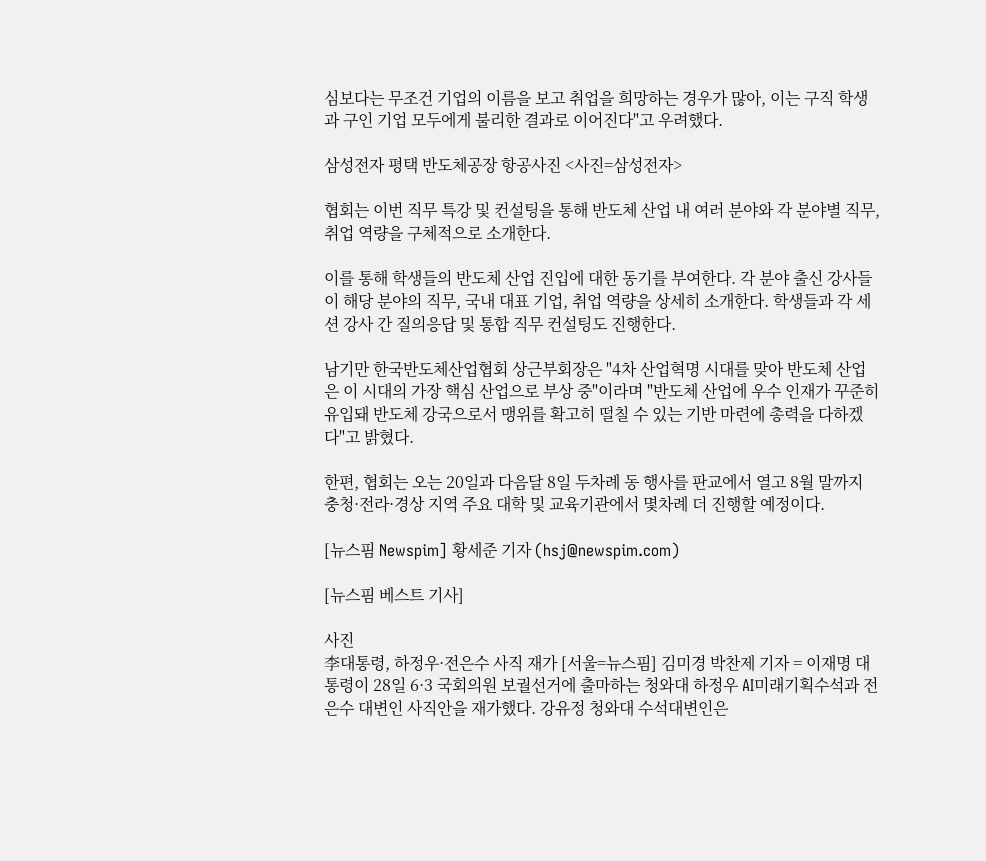심보다는 무조건 기업의 이름을 보고 취업을 희망하는 경우가 많아, 이는 구직 학생과 구인 기업 모두에게 불리한 결과로 이어진다"고 우려했다.

삼성전자 평택 반도체공장 항공사진 <사진=삼성전자>

협회는 이번 직무 특강 및 컨설팅을 통해 반도체 산업 내 여러 분야와 각 분야별 직무, 취업 역량을 구체적으로 소개한다.

이를 통해 학생들의 반도체 산업 진입에 대한 동기를 부여한다. 각 분야 출신 강사들이 해당 분야의 직무, 국내 대표 기업, 취업 역량을 상세히 소개한다. 학생들과 각 세션 강사 간 질의응답 및 통합 직무 컨설팅도 진행한다.

남기만 한국반도체산업협회 상근부회장은 "4차 산업혁명 시대를 맞아 반도체 산업은 이 시대의 가장 핵심 산업으로 부상 중"이라며 "반도체 산업에 우수 인재가 꾸준히 유입돼 반도체 강국으로서 맹위를 확고히 떨칠 수 있는 기반 마련에 총력을 다하겠다"고 밝혔다.

한편, 협회는 오는 20일과 다음달 8일 두차례 동 행사를 판교에서 열고 8월 말까지 충청·전라·경상 지역 주요 대학 및 교육기관에서 몇차례 더 진행할 예정이다.

[뉴스핌 Newspim] 황세준 기자 (hsj@newspim.com)

[뉴스핌 베스트 기사]

사진
李대통령, 하정우·전은수 사직 재가 [서울=뉴스핌] 김미경 박찬제 기자 = 이재명 대통령이 28일 6·3 국회의원 보궐선거에 출마하는 청와대 하정우 AI미래기획수석과 전은수 대변인 사직안을 재가했다. 강유정 청와대 수석대변인은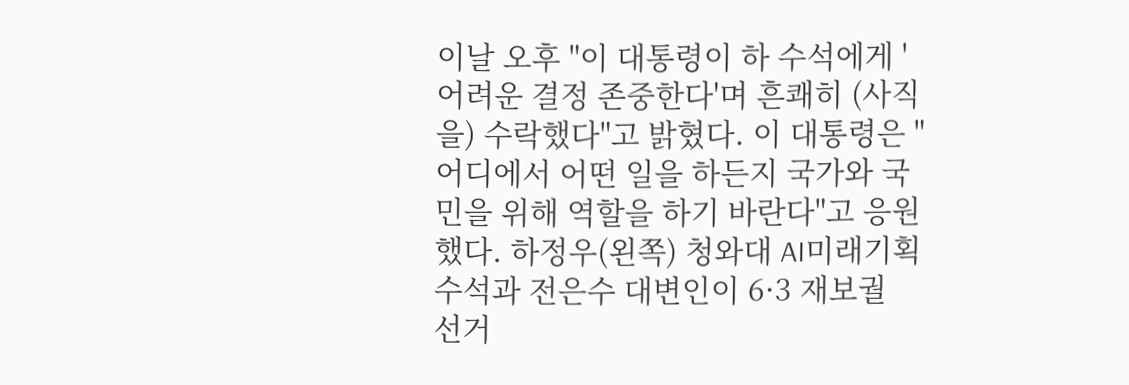이날 오후 "이 대통령이 하 수석에게 '어려운 결정 존중한다'며 흔쾌히 (사직을) 수락했다"고 밝혔다. 이 대통령은 "어디에서 어떤 일을 하든지 국가와 국민을 위해 역할을 하기 바란다"고 응원했다. 하정우(왼쪽) 청와대 AI미래기획수석과 전은수 대변인이 6·3 재보궐 선거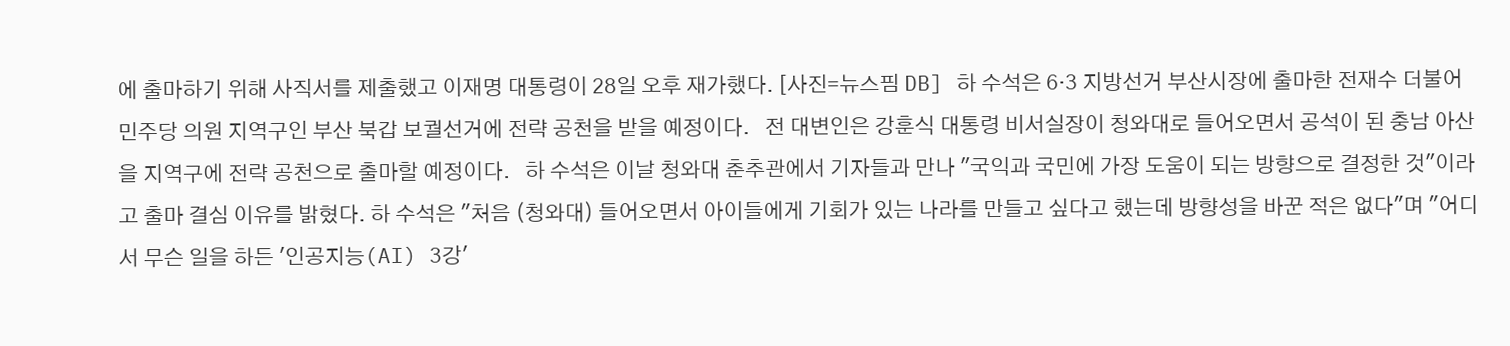에 출마하기 위해 사직서를 제출했고 이재명 대통령이 28일 오후 재가했다. [사진=뉴스핌 DB] 하 수석은 6·3 지방선거 부산시장에 출마한 전재수 더불어민주당 의원 지역구인 부산 북갑 보궐선거에 전략 공천을 받을 예정이다.   전 대변인은 강훈식 대통령 비서실장이 청와대로 들어오면서 공석이 된 충남 아산을 지역구에 전략 공천으로 출마할 예정이다.   하 수석은 이날 청와대 춘추관에서 기자들과 만나 "국익과 국민에 가장 도움이 되는 방향으로 결정한 것"이라고 출마 결심 이유를 밝혔다. 하 수석은 "처음 (청와대) 들어오면서 아이들에게 기회가 있는 나라를 만들고 싶다고 했는데 방향성을 바꾼 적은 없다"며 "어디서 무슨 일을 하든 '인공지능(AI) 3강'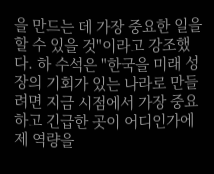을 만드는 데 가장 중요한 일을 할 수 있을 것"이라고 강조했다. 하 수석은 "한국을 미래 성장의 기회가 있는 나라로 만들려면 지금 시점에서 가장 중요하고 긴급한 곳이 어디인가에 제 역량을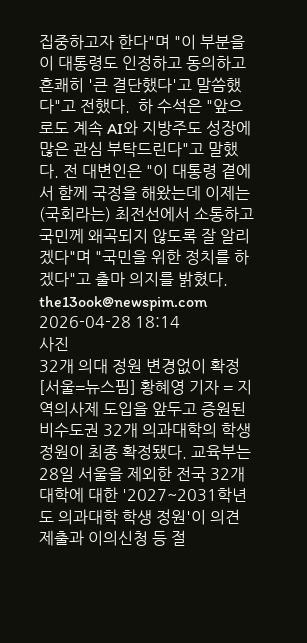집중하고자 한다"며 "이 부분을 이 대통령도 인정하고 동의하고 흔쾌히 '큰 결단했다'고 말씀했다"고 전했다.  하 수석은 "앞으로도 계속 AI와 지방주도 성장에 많은 관심 부탁드린다"고 말했다. 전 대변인은 "이 대통령 곁에서 함께 국정을 해왔는데 이제는 (국회라는) 최전선에서 소통하고 국민께 왜곡되지 않도록 잘 알리겠다"며 "국민을 위한 정치를 하겠다"고 출마 의지를 밝혔다.  the13ook@newspim.com 2026-04-28 18:14
사진
32개 의대 정원 변경없이 확정 [서울=뉴스핌] 황혜영 기자 = 지역의사제 도입을 앞두고 증원된 비수도권 32개 의과대학의 학생 정원이 최종 확정됐다. 교육부는 28일 서울을 제외한 전국 32개 대학에 대한 '2027~2031학년도 의과대학 학생 정원'이 의견 제출과 이의신청 등 절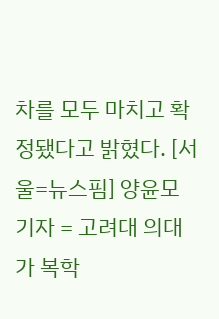차를 모두 마치고 확정됐다고 밝혔다. [서울=뉴스핌] 양윤모 기자 = 고려대 의대가 복학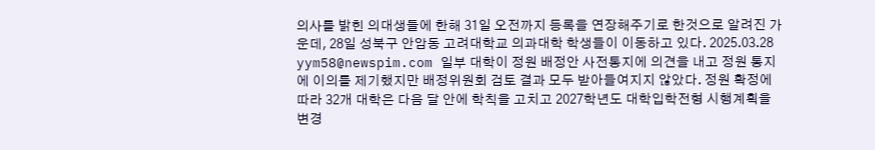의사를 밝힌 의대생들에 한해 31일 오전까지 등록을 연장해주기로 한것으로 알려진 가운데, 28일 성북구 안암동 고려대학교 의과대학 학생들이 이동하고 있다. 2025.03.28 yym58@newspim.com 일부 대학이 정원 배정안 사전통지에 의견을 내고 정원 통지에 이의를 제기했지만 배정위원회 검토 결과 모두 받아들여지지 않았다. 정원 확정에 따라 32개 대학은 다음 달 안에 학칙을 고치고 2027학년도 대학입학전형 시행계획을 변경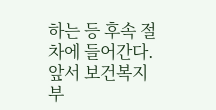하는 등 후속 절차에 들어간다. 앞서 보건복지부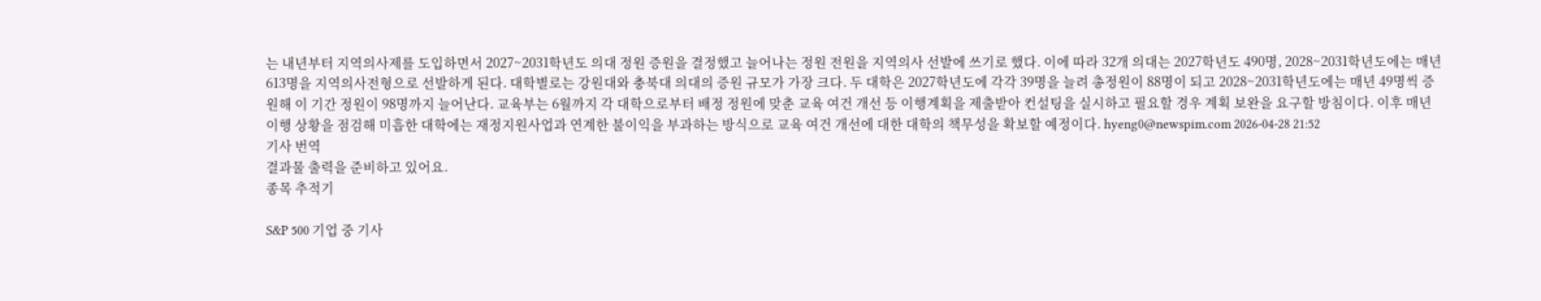는 내년부터 지역의사제를 도입하면서 2027~2031학년도 의대 정원 증원을 결정했고 늘어나는 정원 전원을 지역의사 선발에 쓰기로 했다. 이에 따라 32개 의대는 2027학년도 490명, 2028~2031학년도에는 매년 613명을 지역의사전형으로 선발하게 된다. 대학별로는 강원대와 충북대 의대의 증원 규모가 가장 크다. 두 대학은 2027학년도에 각각 39명을 늘려 총정원이 88명이 되고 2028~2031학년도에는 매년 49명씩 증원해 이 기간 정원이 98명까지 늘어난다. 교육부는 6월까지 각 대학으로부터 배정 정원에 맞춘 교육 여건 개선 등 이행계획을 제출받아 컨설팅을 실시하고 필요할 경우 계획 보완을 요구할 방침이다. 이후 매년 이행 상황을 점검해 미흡한 대학에는 재정지원사업과 연계한 불이익을 부과하는 방식으로 교육 여건 개선에 대한 대학의 책무성을 확보할 예정이다. hyeng0@newspim.com 2026-04-28 21:52
기사 번역
결과물 출력을 준비하고 있어요.
종목 추적기

S&P 500 기업 중 기사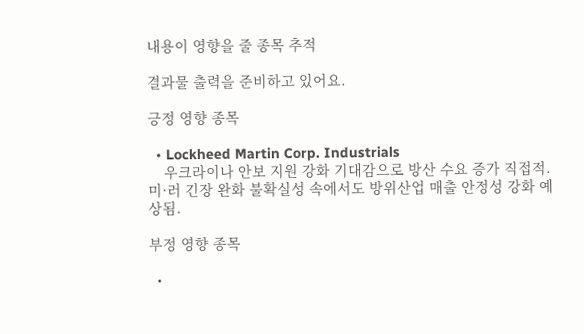내용이 영향을 줄 종목 추적

결과물 출력을 준비하고 있어요.

긍정 영향 종목

  • Lockheed Martin Corp. Industrials
    우크라이나 안보 지원 강화 기대감으로 방산 수요 증가 직접적. 미·러 긴장 완화 불확실성 속에서도 방위산업 매출 안정성 강화 예상됨.

부정 영향 종목

  •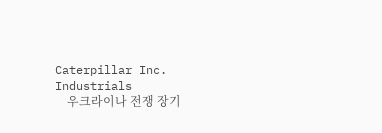Caterpillar Inc. Industrials
    우크라이나 전쟁 장기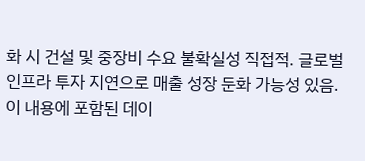화 시 건설 및 중장비 수요 불확실성 직접적. 글로벌 인프라 투자 지연으로 매출 성장 둔화 가능성 있음.
이 내용에 포함된 데이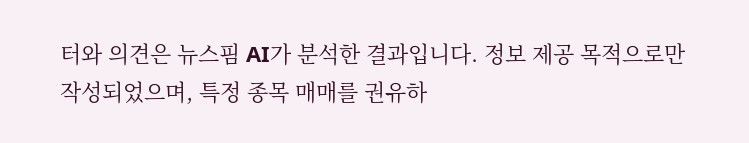터와 의견은 뉴스핌 AI가 분석한 결과입니다. 정보 제공 목적으로만 작성되었으며, 특정 종목 매매를 권유하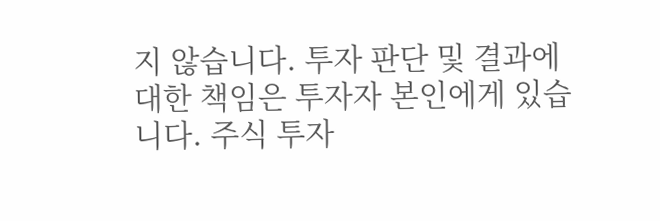지 않습니다. 투자 판단 및 결과에 대한 책임은 투자자 본인에게 있습니다. 주식 투자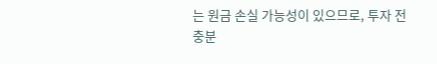는 원금 손실 가능성이 있으므로, 투자 전 충분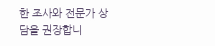한 조사와 전문가 상담을 권장합니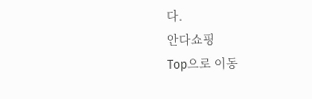다.
안다쇼핑
Top으로 이동